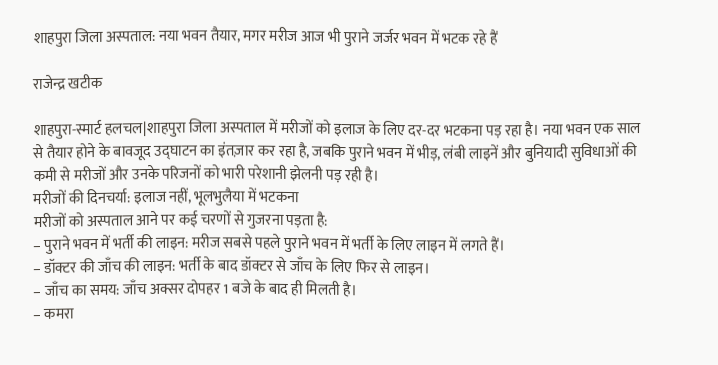शाहपुरा जिला अस्पताल: नया भवन तैयार, मगर मरीज आज भी पुराने जर्जर भवन में भटक रहे हैं

राजेन्द्र खटीक

शाहपुरा-स्मार्ट हलचल|शाहपुरा जिला अस्पताल में मरीजों को इलाज के लिए दर-दर भटकना पड़ रहा है। नया भवन एक साल से तैयार होने के बावजूद उद्घाटन का इंतज़ार कर रहा है, जबकि पुराने भवन में भीड़, लंबी लाइनें और बुनियादी सुविधाओं की कमी से मरीजों और उनके परिजनों को भारी परेशानी झेलनी पड़ रही है।
मरीजों की दिनचर्या: इलाज नहीं, भूलभुलैया में भटकना
मरीजों को अस्पताल आने पर कई चरणों से गुजरना पड़ता है:
– पुराने भवन में भर्ती की लाइन: मरीज सबसे पहले पुराने भवन में भर्ती के लिए लाइन में लगते हैं।
– डॉक्टर की जाँच की लाइन: भर्ती के बाद डॉक्टर से जाँच के लिए फिर से लाइन।
– जाँच का समय: जाँच अक्सर दोपहर 1 बजे के बाद ही मिलती है।
– कमरा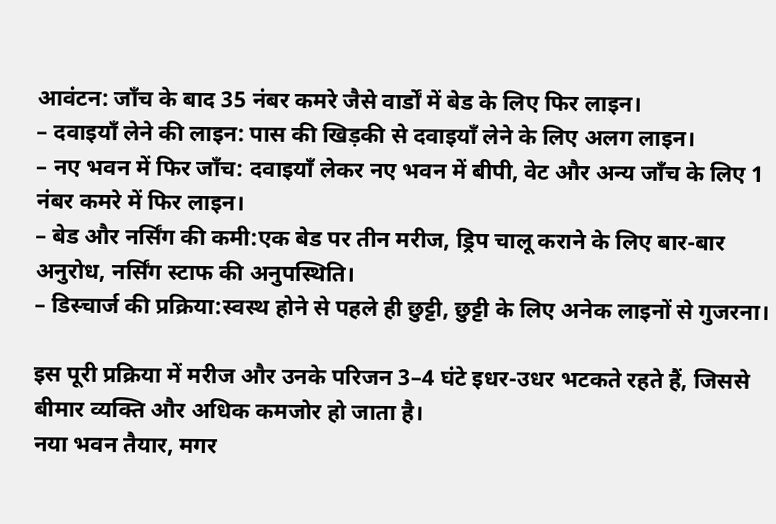आवंटन: जाँच के बाद 35 नंबर कमरे जैसे वार्डों में बेड के लिए फिर लाइन।
– दवाइयाँ लेने की लाइन: पास की खिड़की से दवाइयाँ लेने के लिए अलग लाइन।
– नए भवन में फिर जाँच: दवाइयाँ लेकर नए भवन में बीपी, वेट और अन्य जाँच के लिए 1 नंबर कमरे में फिर लाइन।
– बेड और नर्सिंग की कमी:एक बेड पर तीन मरीज, ड्रिप चालू कराने के लिए बार-बार अनुरोध, नर्सिंग स्टाफ की अनुपस्थिति।
– डिस्चार्ज की प्रक्रिया:स्वस्थ होने से पहले ही छुट्टी, छुट्टी के लिए अनेक लाइनों से गुजरना।

इस पूरी प्रक्रिया में मरीज और उनके परिजन 3–4 घंटे इधर-उधर भटकते रहते हैं, जिससे बीमार व्यक्ति और अधिक कमजोर हो जाता है।
नया भवन तैयार, मगर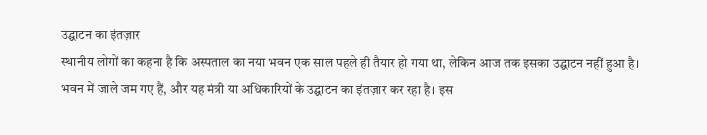उद्घाटन का इंतज़ार
स्थानीय लोगों का कहना है कि अस्पताल का नया भवन एक साल पहले ही तैयार हो गया था, लेकिन आज तक इसका उद्घाटन नहीं हुआ है। भवन में जाले जम गए हैं, और यह मंत्री या अधिकारियों के उद्घाटन का इंतज़ार कर रहा है। इस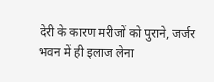देरी के कारण मरीजों को पुराने, जर्जर भवन में ही इलाज लेना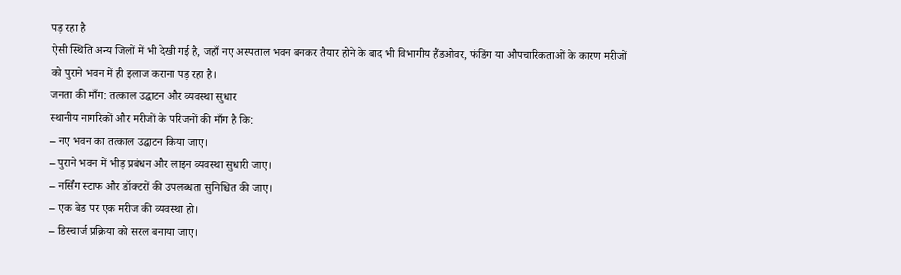पड़ रहा है
ऐसी स्थिति अन्य जिलों में भी देखी गई है, जहाँ नए अस्पताल भवन बनकर तैयार होने के बाद भी विभागीय हैंडओवर, फंडिंग या औपचारिकताओं के कारण मरीजों को पुराने भवन में ही इलाज कराना पड़ रहा है।
जनता की माँग: तत्काल उद्घाटन और व्यवस्था सुधार
स्थानीय नागरिकों और मरीजों के परिजनों की माँग है कि:
– नए भवन का तत्काल उद्घाटन किया जाए।
– पुराने भवन में भीड़ प्रबंधन और लाइन व्यवस्था सुधारी जाए।
– नर्सिंग स्टाफ और डॉक्टरों की उपलब्धता सुनिश्चित की जाए।
– एक बेड पर एक मरीज की व्यवस्था हो।
– डिस्चार्ज प्रक्रिया को सरल बनाया जाए।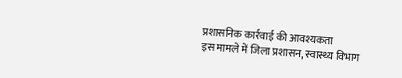प्रशासनिक कार्रवाई की आवश्यकता
इस मामले में जिला प्रशासन, स्वास्थ्य विभाग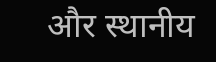और स्थानीय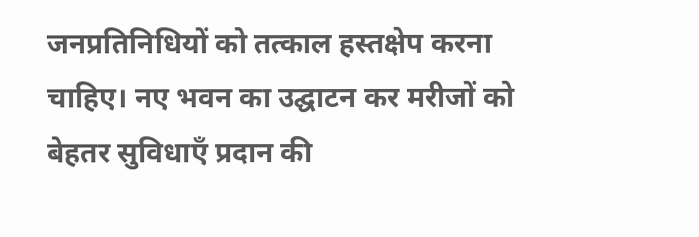जनप्रतिनिधियों को तत्काल हस्तक्षेप करना चाहिए। नए भवन का उद्घाटन कर मरीजों को बेहतर सुविधाएँ प्रदान की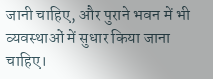जानी चाहिए, और पुराने भवन में भी व्यवस्थाओं में सुधार किया जाना चाहिए।